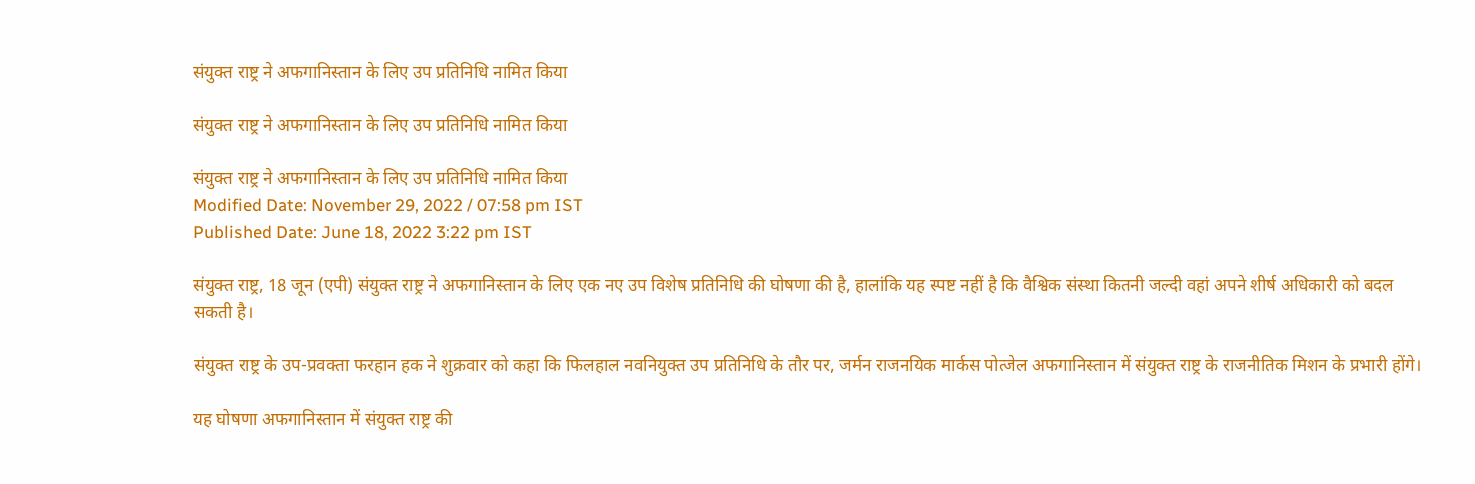संयुक्त राष्ट्र ने अफगानिस्तान के लिए उप प्रतिनिधि नामित किया

संयुक्त राष्ट्र ने अफगानिस्तान के लिए उप प्रतिनिधि नामित किया

संयुक्त राष्ट्र ने अफगानिस्तान के लिए उप प्रतिनिधि नामित किया
Modified Date: November 29, 2022 / 07:58 pm IST
Published Date: June 18, 2022 3:22 pm IST

संयुक्त राष्ट्र, 18 जून (एपी) संयुक्त राष्ट्र ने अफगानिस्तान के लिए एक नए उप विशेष प्रतिनिधि की घोषणा की है, हालांकि यह स्पष्ट नहीं है कि वैश्विक संस्था कितनी जल्दी वहां अपने शीर्ष अधिकारी को बदल सकती है।

संयुक्त राष्ट्र के उप-प्रवक्ता फरहान हक ने शुक्रवार को कहा कि फिलहाल नवनियुक्त उप प्रतिनिधि के तौर पर, जर्मन राजनयिक मार्कस पोत्जेल अफगानिस्तान में संयुक्त राष्ट्र के राजनीतिक मिशन के प्रभारी होंगे।

यह घोषणा अफगानिस्तान में संयुक्त राष्ट्र की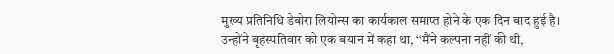मुख्य प्रतिनिधि डेबोरा लियोन्स का कार्यकाल समाप्त होने के एक दिन बाद हुई है। उन्होंने बृहस्पतिवार को एक बयान में कहा था, ‘‘मैंने कल्पना नहीं की थी,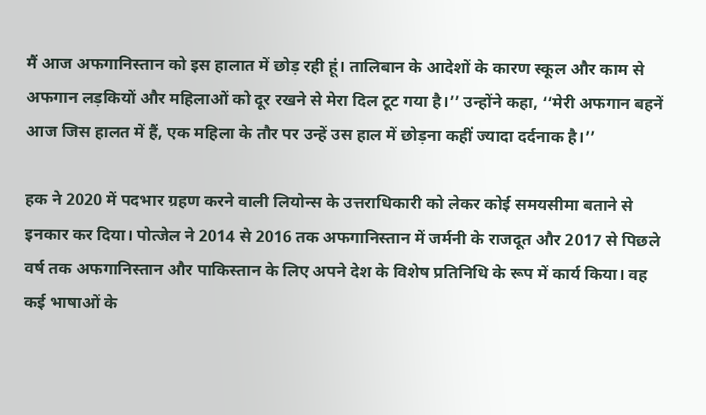मैं आज अफगानिस्तान को इस हालात में छोड़ रही हूं। तालिबान के आदेशों के कारण स्कूल और काम से अफगान लड़कियों और महिलाओं को दूर रखने से मेरा दिल टूट गया है।’’ उन्होंने कहा, ‘‘मेरी अफगान बहनें आज जिस हालत में हैं, एक महिला के तौर पर उन्हें उस हाल में छोड़ना कहीं ज्यादा दर्दनाक है।’’

हक ने 2020 में पदभार ग्रहण करने वाली लियोन्स के उत्तराधिकारी को लेकर कोई समयसीमा बताने से इनकार कर दिया। पोत्जेल ने 2014 से 2016 तक अफगानिस्तान में जर्मनी के राजदूत और 2017 से पिछले वर्ष तक अफगानिस्तान और पाकिस्तान के लिए अपने देश के विशेष प्रतिनिधि के रूप में कार्य किया। वह कई भाषाओं के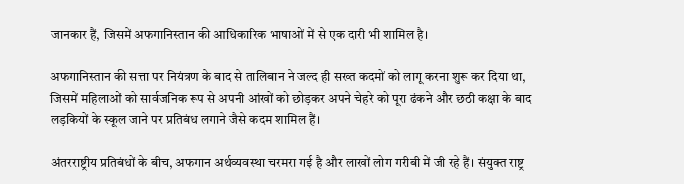जानकार हैं, जिसमें अफगानिस्तान की आधिकारिक भाषाओं में से एक दारी भी शामिल है।

अफगानिस्तान की सत्ता पर नियंत्रण के बाद से तालिबान ने जल्द ही सख्त कदमों को लागू करना शुरू कर दिया था, जिसमें महिलाओं को सार्वजनिक रूप से अपनी आंखों को छोड़कर अपने चेहरे को पूरा ढंकने और छठी कक्षा के बाद लड़कियों के स्कूल जाने पर प्रतिबंध लगाने जैसे कदम शामिल हैं।

अंतरराष्ट्रीय प्रतिबंधों के बीच, अफगान अर्थव्यवस्था चरमरा गई है और लाखों लोग गरीबी में जी रहे हैं। संयुक्त राष्ट्र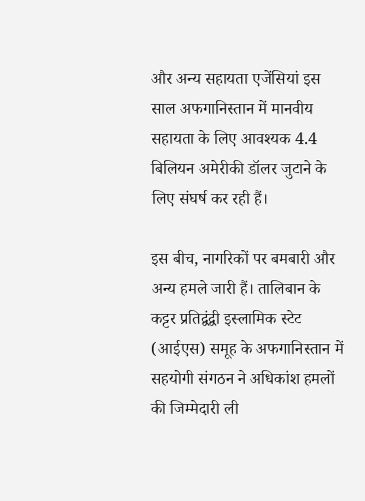और अन्य सहायता एजेंसियां इस साल अफगानिस्तान में मानवीय सहायता के लिए आवश्यक 4.4 बिलियन अमेरीकी डॉलर जुटाने के लिए संघर्ष कर रही हैं।

इस बीच, नागरिकों पर बमबारी और अन्य हमले जारी हैं। तालिबान के कट्टर प्रतिद्वंद्वी इस्लामिक स्टेट (आईएस) समूह के अफगानिस्तान में सहयोगी संगठन ने अधिकांश हमलों की जिम्मेदारी ली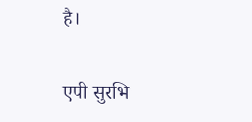है।

एपी सुरभि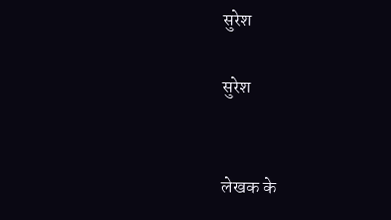सुरेश

सुरेश


लेखक के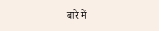बारे में